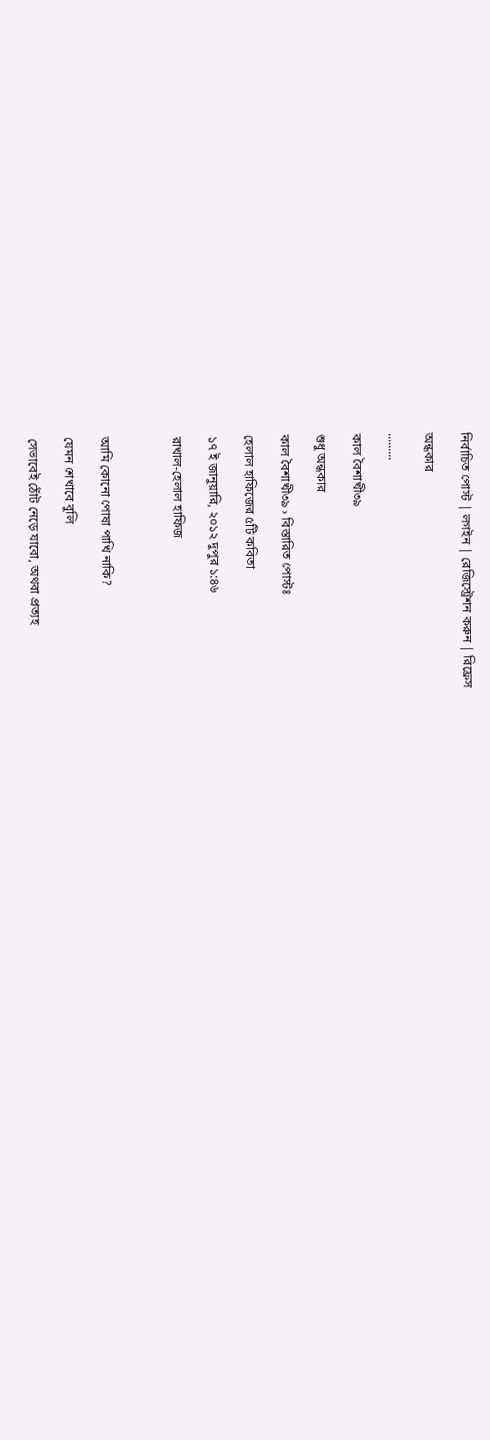নির্বাচিত পোস্ট | লগইন | রেজিস্ট্রেশন করুন | রিফ্রেস

অন্ধকার

.........

কাল বৈশাখী৩৯

শুধু অন্ধকার

কাল বৈশাখী৩৯ › বিস্তারিত পোস্টঃ

হেলাল হাফিজের ৫টি কবিতা

১৭ ই জানুয়ারি, ২০১২ দুপুর ১:৪৬

রাখাল-হেলাল হাফিজ



আমি কোনো পোষা পাখি নাকি?

যেমন শেখাবে বুলি

সেভাবেই ঠোঁট নেড়ে যাবো, অথবা প্রত্যহ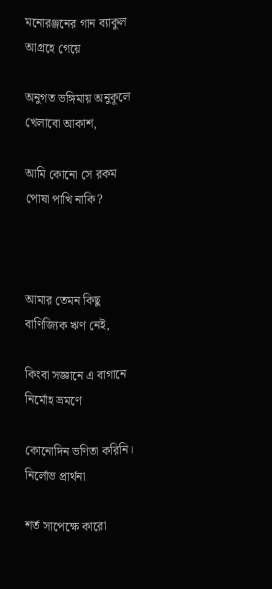মনোরঞ্জনের গান ব্যাকুল আগ্রহে গেয়ে

অনুগত ভঙ্গিমায় অনুকূলে খেলাবো আকাশ,

আমি কোনো সে রকম পোষা পাখি নাকি?



আমার তেমন কিছু বাণিজ্যিক ঋণ নেই,

কিংবা সজ্ঞানে এ বাগানে নির্মোহ ভ্রমণে

কোনোদিন ভণিতা করিনি। নির্লোভ প্রার্থনা

শর্ত সাপেক্ষে কারো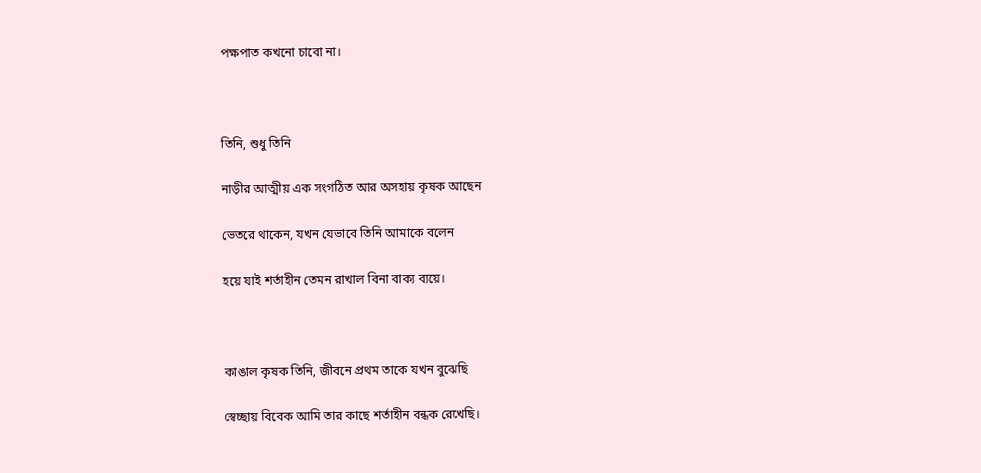পক্ষপাত কখনো চাবো না।



তিনি, শুধু তিনি

নাড়ীর আত্মীয় এক সংগঠিত আর অসহায় কৃষক আছেন

ভেতরে থাকেন, যখন যেভাবে তিনি আমাকে বলেন

হয়ে যাই শর্তাহীন তেমন রাখাল বিনা বাক্য ব্যয়ে।



কাঙাল কৃষক তিনি, জীবনে প্রথম তাকে যখন বুঝেছি

স্বেচ্ছায় বিবেক আমি তার কাছে শর্তাহীন বন্ধক রেখেছি।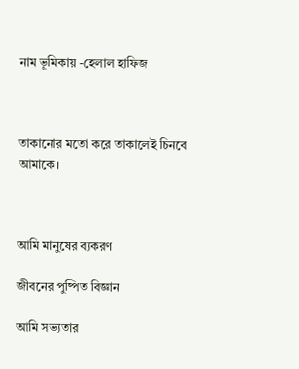নাম ভূমিকায় -হেলাল হাফিজ



তাকানোর মতো করে তাকালেই চিনবে আমাকে।



আমি মানুষের ব্যকরণ

জীবনের পুষ্পিত বিজ্ঞান

আমি সভ্যতার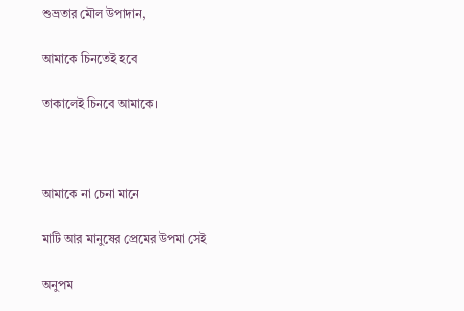শুভ্রতার মৌল উপাদান,

আমাকে চিনতেই হবে

তাকালেই চিনবে আমাকে।



আমাকে না চেনা মানে

মাটি আর মানুষের প্রেমের উপমা সেই

অনুপম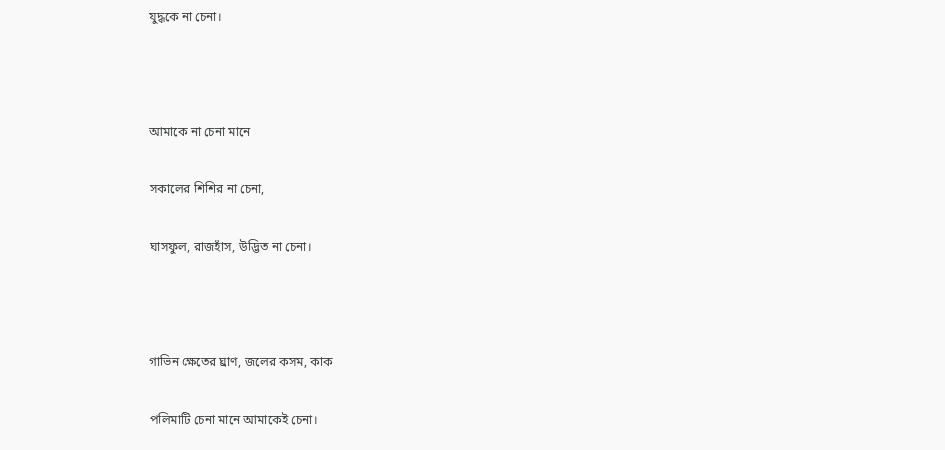যুদ্ধকে না চেনা।



আমাকে না চেনা মানে

সকালের শিশির না চেনা,

ঘাসফুল, রাজহাঁস, উদ্ভিত না চেনা।



গাভিন ক্ষেতের ঘ্রাণ, জলের কসম, কাক

পলিমাটি চেনা মানে আমাকেই চেনা।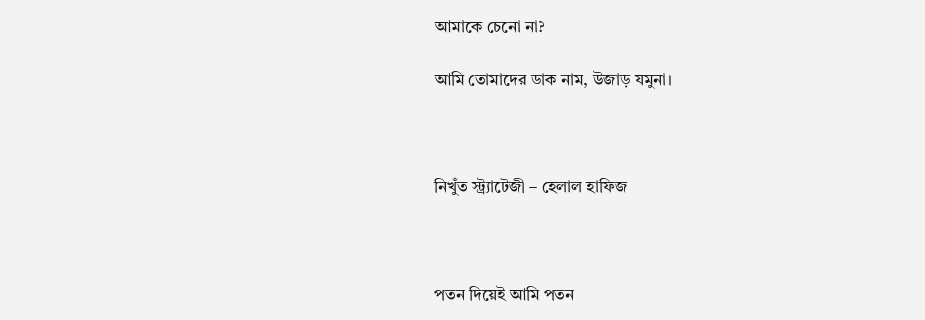আমাকে চেনো না?

আমি তোমাদের ডাক নাম, উজাড় যমুনা।



নিখুঁত স্ট্র্যাটেজী – হেলাল হাফিজ



পতন দিয়েই আমি পতন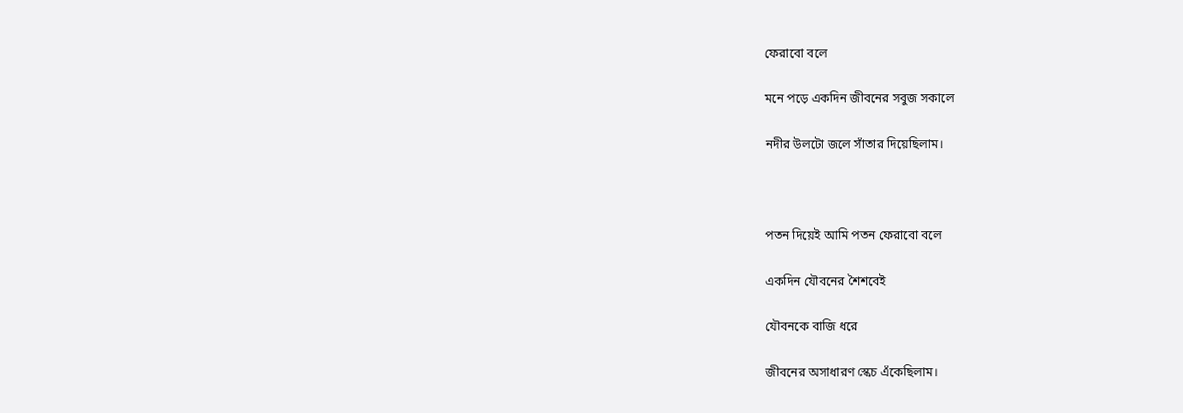ফেরাবো বলে

মনে পড়ে একদিন জীবনের সবুজ সকালে

নদীর উলটো জলে সাঁতার দিয়েছিলাম।



পতন দিয়েই আমি পতন ফেরাবো বলে

একদিন যৌবনের শৈশবেই

যৌবনকে বাজি ধরে

জীবনের অসাধারণ স্কেচ এঁকেছিলাম।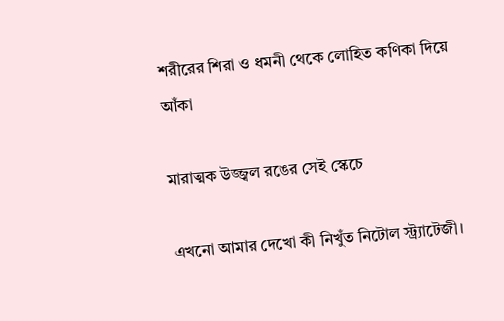শরীরের শিরা ও ধমনী থেকে লোহিত কণিকা দিয়ে আঁকা

মারাত্মক উজ্জ্বল রঙের সেই স্কেচে

এখনো আমার দেখো কী নিখুঁত নিটোল স্ট্র্যাটেজী।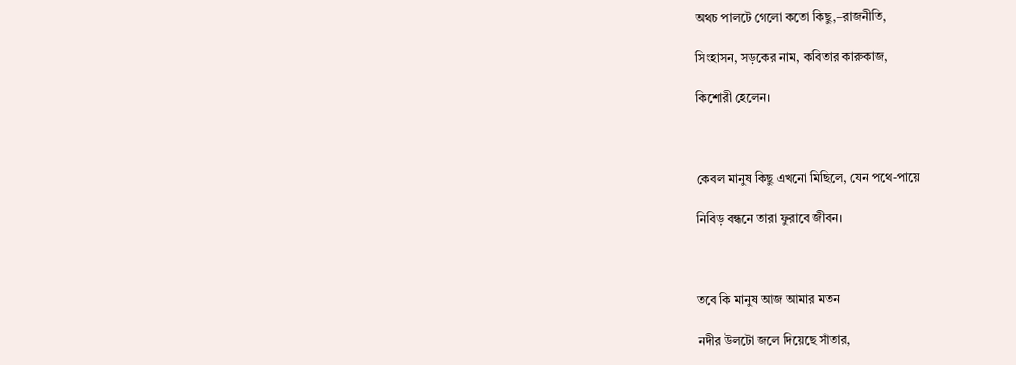অথচ পালটে গেলো কতো কিছু,–রাজনীতি,

সিংহাসন, সড়কের নাম, কবিতার কারুকাজ,

কিশোরী হেলেন।



কেবল মানুষ কিছু এখনো মিছিলে, যেন পথে-পায়ে

নিবিড় বন্ধনে তারা ফুরাবে জীবন।



তবে কি মানুষ আজ আমার মতন

নদীর উলটো জলে দিয়েছে সাঁতার,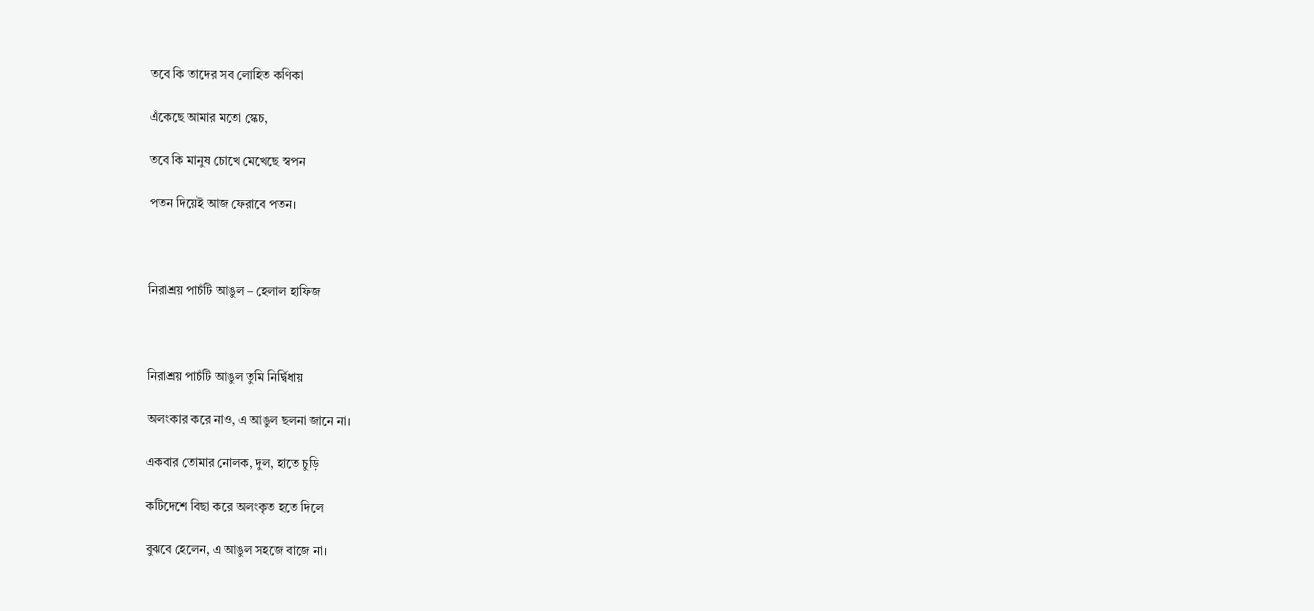তবে কি তাদের সব লোহিত কণিকা

এঁকেছে আমার মতো স্কেচ,

তবে কি মানুষ চোখে মেখেছে স্বপন

পতন দিয়েই আজ ফেরাবে পতন।



নিরাশ্রয় পাচঁটি আঙুল – হেলাল হাফিজ



নিরাশ্রয় পাচঁটি আঙুল তুমি নির্দ্বিধায়

অলংকার করে নাও, এ আঙুল ছলনা জানে না।

একবার তোমার নোলক, দুল, হাতে চুড়ি

কটিদেশে বিছা করে অলংকৃত হতে দিলে

বুঝবে হেলেন, এ আঙুল সহজে বাজে না।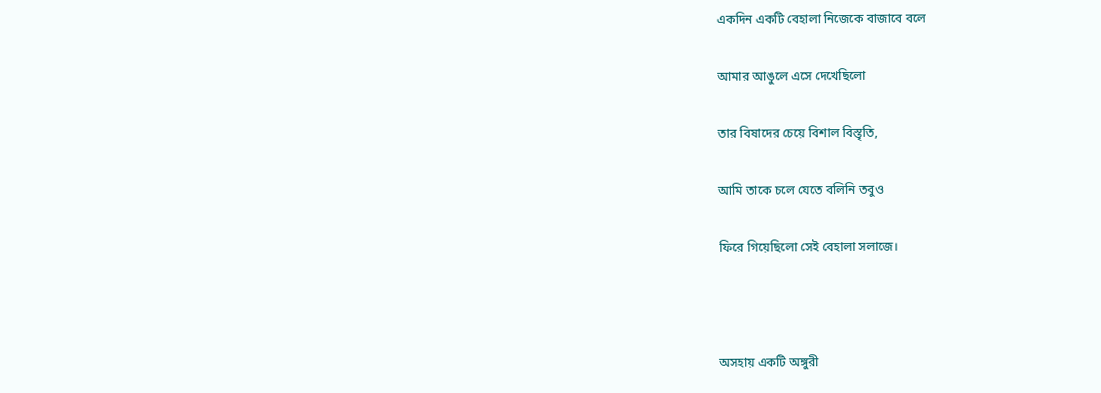একদিন একটি বেহালা নিজেকে বাজাবে বলে

আমার আঙুলে এসে দেখেছিলো

তার বিষাদের চেয়ে বিশাল বিস্তৃতি,

আমি তাকে চলে যেতে বলিনি তবুও

ফিরে গিয়েছিলো সেই বেহালা সলাজে।



অসহায় একটি অঙ্গুরী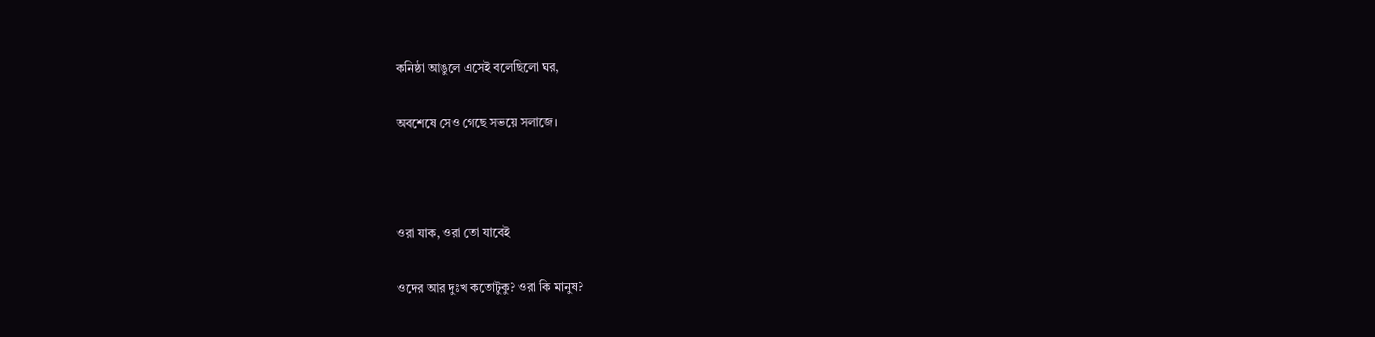কনিষ্ঠা আঙুলে এসেই বলেছিলো ঘর,

অবশেষে সেও গেছে সভয়ে সলাজে।



ওরা যাক, ওরা তো যাবেই

ওদের আর দুঃখ কতোটুকু? ওরা কি মানুষ?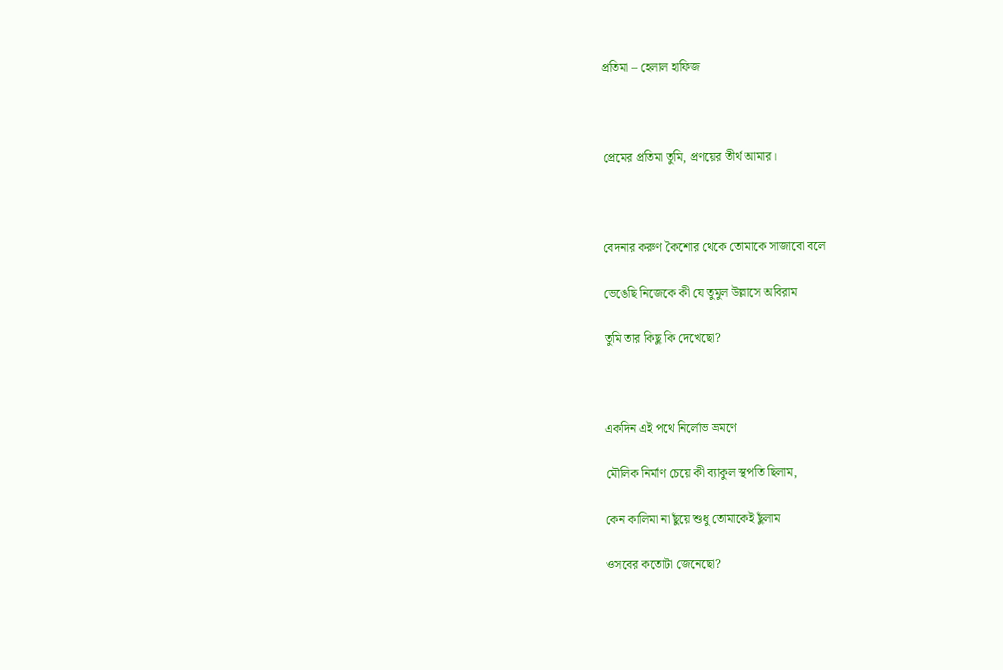প্রতিমা – হেলাল হাফিজ



প্রেমের প্রতিমা তুমি, প্রণয়ের তীর্থ আমার।



বেদনার করুণ কৈশোর থেকে তোমাকে সাজাবো বলে

ভেঙেছি নিজেকে কী যে তুমুল উল্লাসে অবিরাম

তুমি তার কিছু কি দেখেছো?



একদিন এই পথে নির্লোভ ভ্রমণে

মৌলিক নির্মাণ চেয়ে কী ব্যাকুল স্থপতি ছিলাম,

কেন কালিমা না ছুঁয়ে শুধু তোমাকেই ছুঁলাম

ওসবের কতোটা জেনেছো?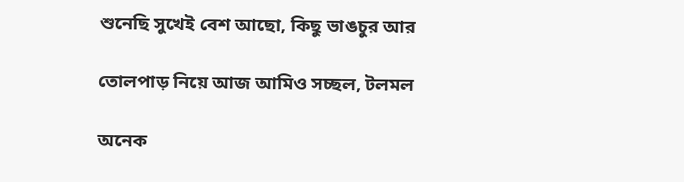শুনেছি সুখেই বেশ আছো, কিছু ভাঙচুর আর

তোলপাড় নিয়ে আজ আমিও সচ্ছল, টলমল

অনেক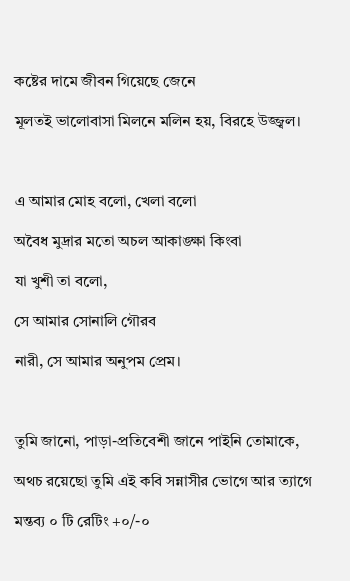কষ্টের দামে জীবন গিয়েছে জেনে

মূলতই ভালোবাসা মিলনে মলিন হয়, বিরহে উজ্জ্বল।



এ আমার মোহ বলো, খেলা বলো

অবৈধ মুদ্রার মতো অচল আকাঙ্ক্ষা কিংবা

যা খুশী তা বলো,

সে আমার সোনালি গৌরব

নারী, সে আমার অনুপম প্রেম।



তুমি জানো, পাড়া-প্রতিবেশী জানে পাইনি তোমাকে,

অথচ রয়েছো তুমি এই কবি সন্নাসীর ভোগে আর ত্যাগে

মন্তব্য ০ টি রেটিং +০/-০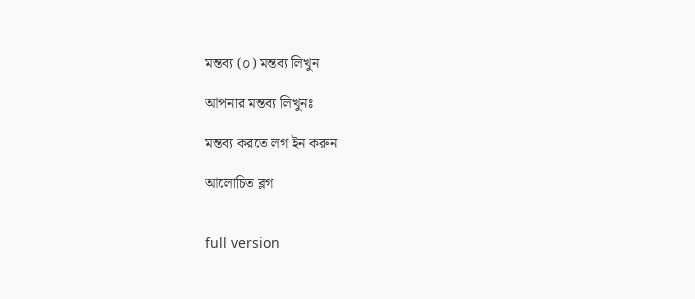মন্তব্য (০) মন্তব্য লিখুন

আপনার মন্তব্য লিখুনঃ

মন্তব্য করতে লগ ইন করুন

আলোচিত ব্লগ


full version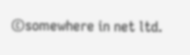©somewhere in net ltd.